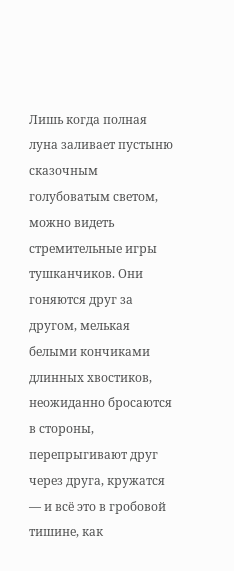Лишь когда полная луна заливает пустыню сказочным голубоватым светом, можно видеть стремительные игры тушканчиков. Они гоняются друг за другом, мелькая белыми кончиками длинных хвостиков, неожиданно бросаются в стороны, перепрыгивают друг через друга, кружатся — и всё это в гробовой тишине, как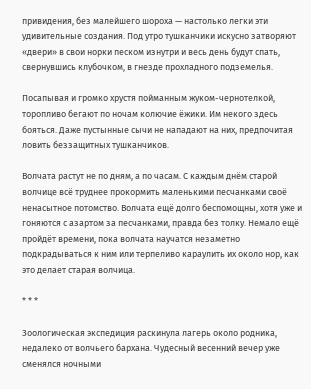привидения, без малейшего шороха — настолько легки эти удивительные создания. Под утро тушканчики искусно затворяют «двери» в свои норки песком изнутри и весь день будут спать, свернувшись клубочком, в гнезде прохладного подземелья.

Посапывая и громко хрустя пойманным жуком-чернотелкой, торопливо бегают по ночам колючие ёжики. Им некого здесь бояться. Даже пустынные сычи не нападают на них, предпочитая ловить беззащитных тушканчиков.

Волчата растут не по дням, а по часам. С каждым днём старой волчице всё труднее прокормить маленькими песчанками своё ненасытное потомство. Волчата ещё долго беспомощны, хотя уже и гоняются с азартом за песчанками, правда без толку. Немало ещё пройдёт времени, пока волчата научатся незаметно подкрадываться к ним или терпеливо караулить их около нор, как это делает старая волчица.

* * *

Зоологическая экспедиция раскинула лагерь около родника, недалеко от волчьего бархана. Чудесный весенний вечер уже сменялся ночными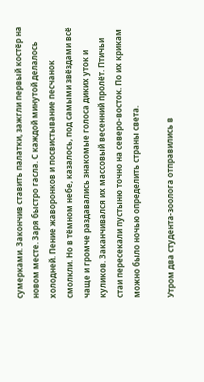сумерками. Закончив ставить палатки, зажгли первый костёр на новом месте. Заря быстро гасла. С каждой минутой делалось холодней. Пение жаворонков и посвистывание песчанок смолкли. Но в тёмном небе, казалось, под самыми звёздами всё чаще и громче раздавались знакомые голоса диких уток и куликов. Заканчивался их массовый весенний пролёт. Птичьи стаи пересекали пустыню точно на северо-восток. По их крикам можно было ночью определить страны света.

Утром два студента-зоолога отправились в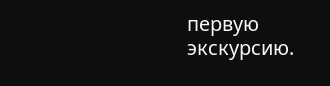первую экскурсию.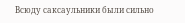Всюду саксаульники были сильно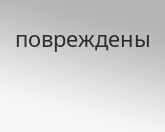повреждены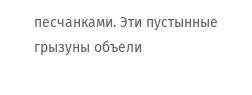песчанками. Эти пустынные грызуны объели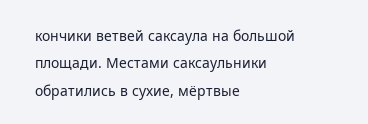кончики ветвей саксаула на большой площади. Местами саксаульники обратились в сухие, мёртвые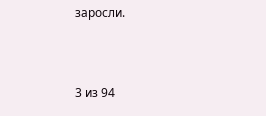заросли.



3 из 94